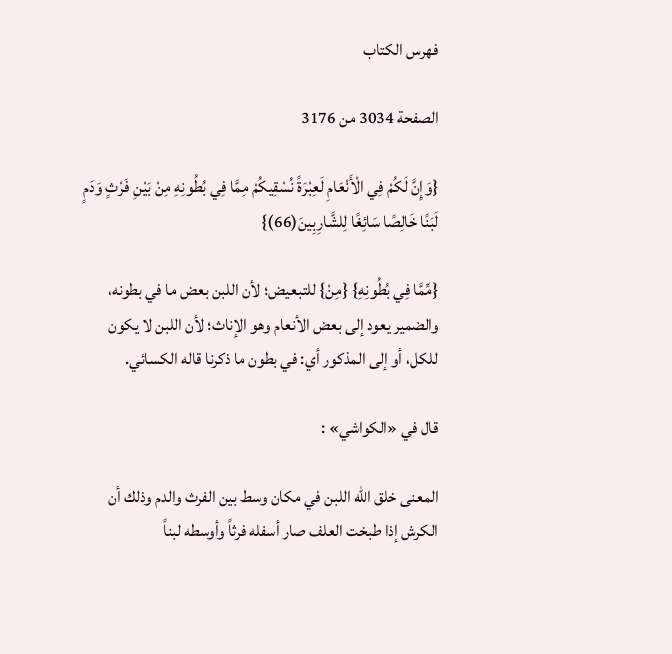فهرس الكتاب

الصفحة 3034 من 3176

{وَإِنَّ لَكُمْ فِي الْأَنْعَامِ لَعِبْرَةً نُسْقِيكُمْ مِمَّا فِي بُطُونِهِ مِنْ بَيْنِ فَرْثٍ وَدَمٍ لَبَنًا خَالِصًا سَائِغًا لِلشَّارِبِينَ(66)}

{مِّمَّا فِي بُطُونِهِ} {مِنْ} للتبعيض؛ لأن اللبن بعض ما في بطونه، والضمير يعود إلى بعض الأنعام وهو الإناث؛ لأن اللبن لا يكون للكل، أو إلى المذكور أي: في بطون ما ذكرنا قاله الكسائي.

قال في «الكواشي» :

المعنى خلق الله اللبن في مكان وسط بين الفرث والدم وذلك أن الكرش إذا طبخت العلف صار أسفله فرثاً وأوسطه لبناً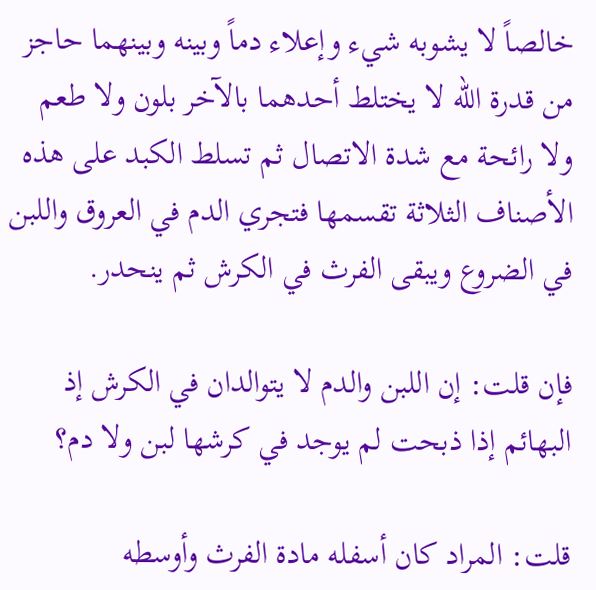خالصاً لا يشوبه شيء وإعلاء دماً وبينه وبينهما حاجز من قدرة الله لا يختلط أحدهما بالآخر بلون ولا طعم ولا رائحة مع شدة الاتصال ثم تسلط الكبد على هذه الأصناف الثلاثة تقسمها فتجري الدم في العروق واللبن في الضروع ويبقى الفرث في الكرش ثم ينحدر.

فإن قلت: إن اللبن والدم لا يتوالدان في الكرش إذ البهائم إذا ذبحت لم يوجد في كرشها لبن ولا دم؟

قلت: المراد كان أسفله مادة الفرث وأوسطه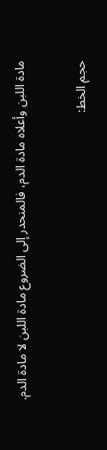مادة اللبن وأعلاه مادة الدم، فالمنحدر إلى الضروع مادة اللبن لا مادة الدم.

حجم الخط: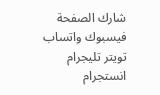شارك الصفحة
فيسبوك واتساب تويتر تليجرام انستجرام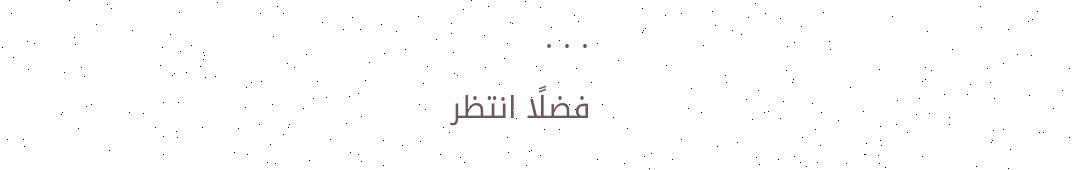. . .
فضلًا انتظر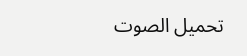تحميل الصوت